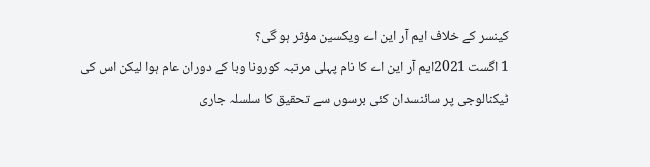کینسر کے خلاف ایم آر این اے ویکسین مؤثر ہو گی؟
1 اگست 2021ایم آر این اے کا نام پہلی مرتبہ کورونا وبا کے دوران عام ہوا لیکن اس کی ٹیکنالوجی پر سائنسدان کئی برسوں سے تحقیق کا سلسلہ جاری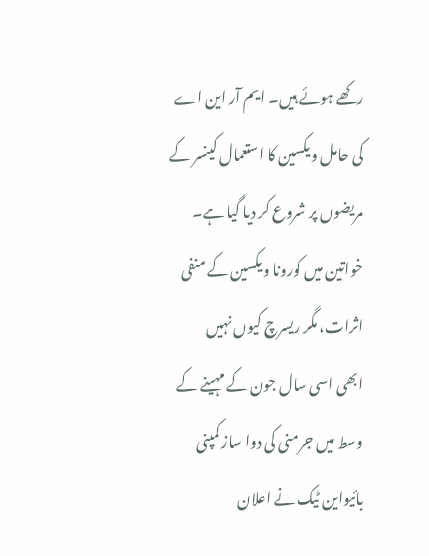رکھے ہوئے ہیں۔ ایم آر این اے کی حامل ویکسین کا استعمال کینسر کے مریضوں پر شروع کر دیا گیا ہے۔
خواتین میں کورونا ویکسین کے منفی اثرات، مگر ریسرچ کیوں نہیں
ابھی اسی سال جون کے مہینے کے وسط میں جرمنی کی دوا ساز کمپنی بائیواین ٹیک نے اعلان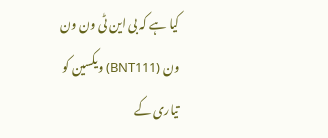کیا ہے کہ بی این ٹی ون ون ون (BNT111) ویکسین کو تیاری کے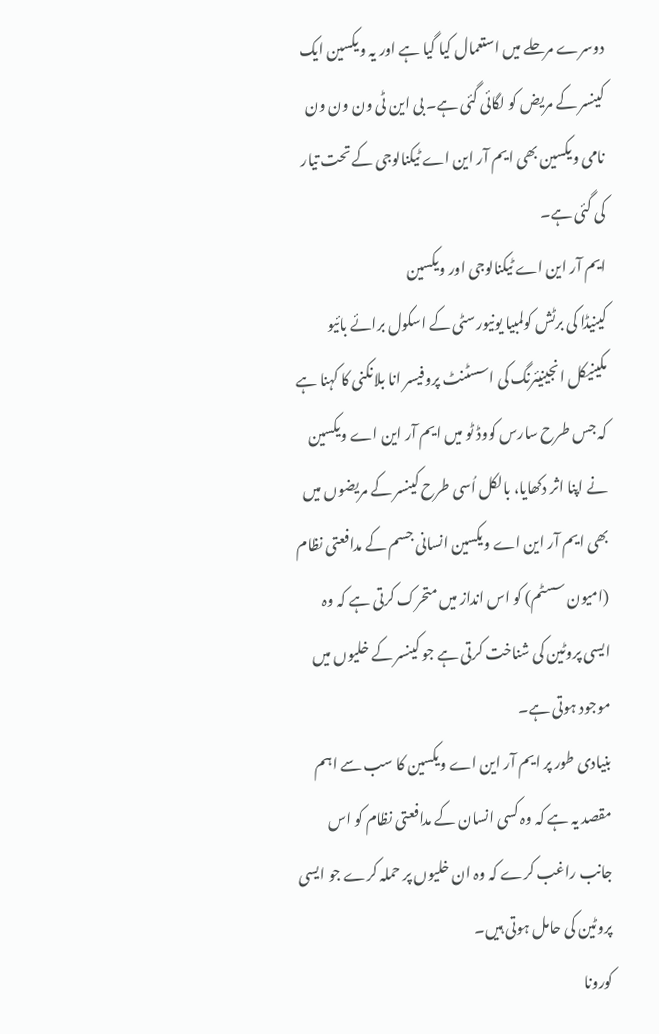دوسرے مرحلے میں استعمال کیا گیا ہے اور یہ ویکسین ایک کینسر کے مریض کو لگائی گئی ہے۔ بی این ٹی ون ون ون نامی ویکسین بھی ایم آر این اے ٹیکنالوجی کے تحت تیار کی گئی ہے۔
ایم آر این اے ٹیکنالوجی اور ویکسین
کینیڈا کی برٹش کولمبیا یونیورسٹی کے اسکول برائے بائیو مکینیکل انجینیئرنگ کی اسسٹنٹ پروفیسر انا بلانکنی کا کہنا ہے کہ جس طرح سارس کووڈ ٹو میں ایم آر این اے ویکسین نے اپنا اثر دکھایا، بالکل اُسی طرح کینسر کے مریضوں میں بھی ایم آر این اے ویکسین انسانی جسم کے مدافعتی نظام (امیون سسٹم) کو اس انداز میں متحرک کرتی ہے کہ وہ ایسی پروٹین کی شناخت کرتی ہے جو کینسر کے خلیوں میں موجود ہوتی ہے۔
بنیادی طور پر ایم آر این اے ویکسین کا سب سے اہم مقصد یہ ہے کہ وہ کسی انسان کے مدافعتی نظام کو اس جانب راغب کرے کہ وہ ان خلیوں پر حملہ کرے جو ایسی پروٹین کی حامل ہوتی ہیں۔
کورونا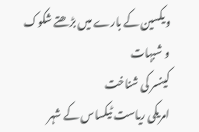ویکسین کے بارے میں بڑھتے شکوک و شبہات
کینسر کی شناخت
امریکی ریاست ٹیکساس کے شہر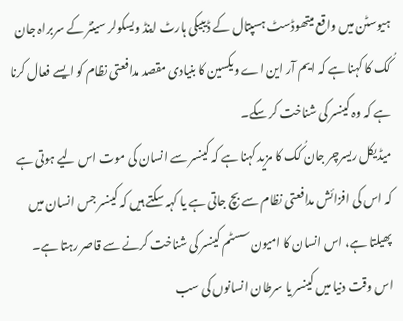ہیوسٹن میں واقع میتھوڈسٹ ہسپتال کے ڈیبیکی ہارٹ اینڈ ویسکولر سینٹر کے سربراہ جان کُک کا کہنا ہے کہ ایم آر این اے ویکسین کا بنیادی مقصد مدافعتی نظام کو ایسے فعال کرنا ہے کہ وہ کینسر کی شناخت کر سکے۔
میڈیکل ریسرچر جان کُک کا مزید کہنا ہے کہ کینسر سے انسان کی موت اس لیے ہوتی ہے کہ اس کی افزائش مدافعتی نظام سے بچ جاتی ہے یا کہہ سکتے ہیں کہ کینسر جس انسان میں پھیلتا ہے، اس انسان کا امیون سسٹم کینسر کی شناخت کرنے سے قاصر رہتا ہے۔
اس وقت دنیا میں کینسر یا سرطان انسانوں کی سب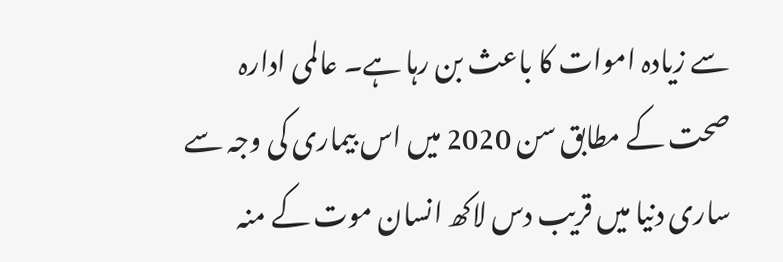سے زیادہ اموات کا باعث بن رہا ہے۔ عالمی ادارہ صحت کے مطابق سن 2020 میں اس بیماری کی وجہ سے ساری دنیا میں قریب دس لاکھ انسان موت کے منہ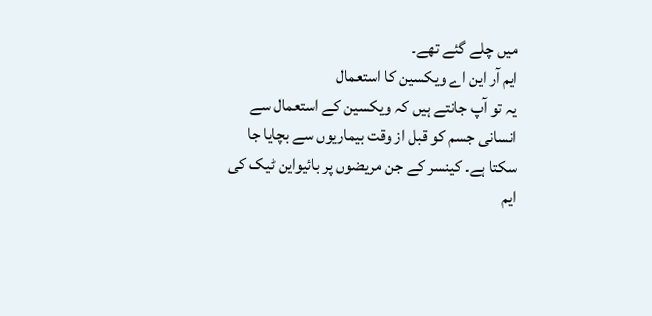میں چلے گئے تھے۔
ایم آر این اے ویکسین کا استعمال
یہ تو آپ جانتے ہیں کہ ویکسین کے استعمال سے انسانی جسم کو قبل از وقت بیماریوں سے بچایا جا سکتا ہے۔ کینسر کے جن مریضوں پر بائیواین ٹیک کی ایم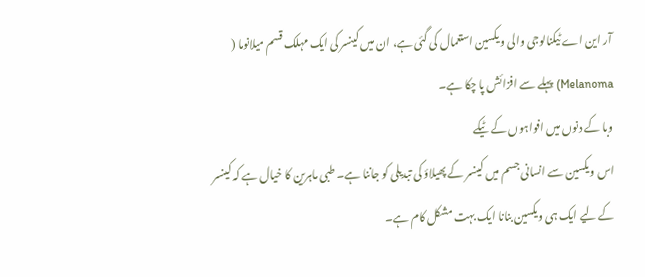آر این اے ٹیکنالوجی والی ویکسین استعمال کی گئی ہے، ان میں کینسر کی ایک مہلک قسم میلانوما ( Melanoma) پہلے سے افزائش پا چکا ہے۔
وبا کے دنوں میں افواہوں کے ٹیکے
اس ویکسین سے انسانی جسم میں کینسر کے پھیلاؤ کی تبدیلی کو جاننا ہے۔ طبی ماہرین کا خیال ہے کہ کینسر کے لیے ایک ہی ویکسین بنانا ایک بہت مشکل کام ہے۔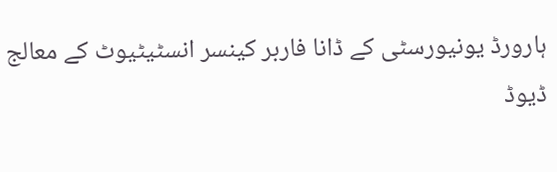ہارورڈ یونیورسٹی کے ڈانا فاربر کینسر انسٹیٹیوٹ کے معالج ڈیوڈ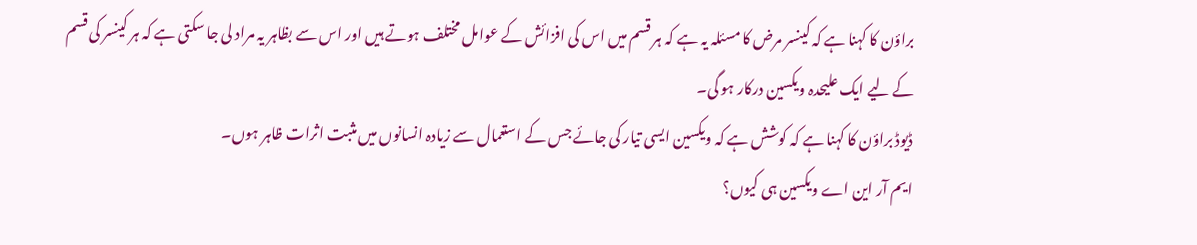براؤن کا کہنا ہے کہ کینسر مرض کا مسئلہ یہ ہے کہ ہر قسم میں اس کی افزائش کے عوامل مختلف ہوتے ہیں اور اس سے بظاہر یہ مراد لی جا سکتی ہے کہ ہر کینسر کی قسم کے لیے ایک علیحدہ ویکسین درکار ہو گی۔
ڈیوڈ براؤن کا کہنا ہے کہ کوشش ہے کہ ویکسین ایسی تیار کی جائے جس کے استعمال سے زیادہ انسانوں میں مثبت اثرات ظاہر ہوں۔
ایم آر این اے ویکسین ہی کیوں؟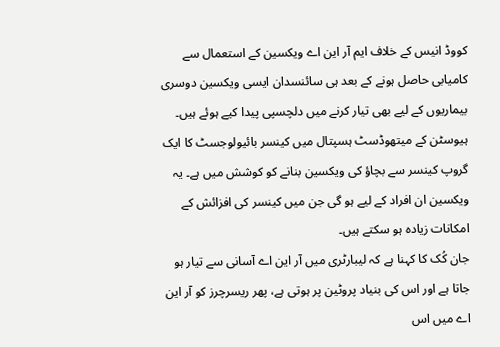کووڈ انیس کے خلاف ایم آر این اے ویکسین کے استعمال سے کامیابی حاصل ہونے کے بعد ہی سائنسدان ایسی ویکسین دوسری بیماریوں کے لیے بھی تیار کرنے میں دلچسپی پیدا کیے ہوئے ہیں۔
ہیوسٹن کے میتھوڈسٹ ہسپتال میں کینسر بائیولوجسٹ کا ایک گروپ کینسر سے بچاؤ کی ویکسین بنانے کو کوشش میں ہے۔ یہ ویکسین ان افراد کے لیے ہو گی جن میں کینسر کی افزائش کے امکانات زیادہ ہو سکتے ہیں۔
جان کُک کا کہنا ہے کہ لیبارٹری میں آر این اے آسانی سے تیار ہو جاتا ہے اور اس کی بنیاد پروٹین پر ہوتی ہے، پھر ریسرچرز کو آر این اے میں اس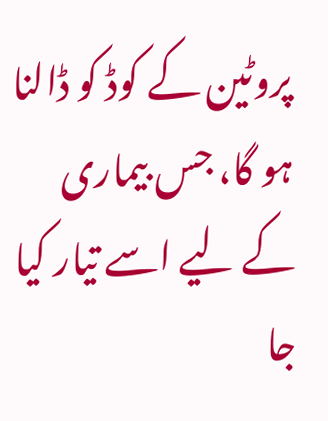پروٹین کے کوڈ کو ڈالنا ہو گا، جس بیماری کے لیے اسے تیار کیا جا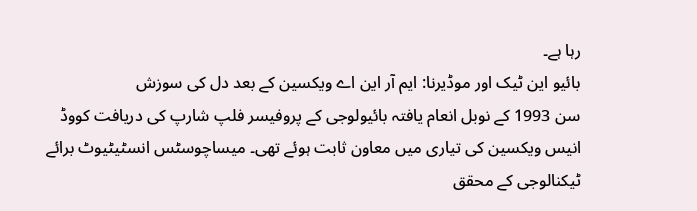رہا ہے۔
بائیو این ٹیک اور موڈیرنا: ایم آر این اے ویکسین کے بعد دل کی سوزش
سن 1993 کے نوبل انعام یافتہ بائیولوجی کے پروفیسر فلپ شارپ کی دریافت کووڈ انیس ویکسین کی تیاری میں معاون ثابت ہوئے تھی۔ میساچوسٹس انسٹیٹیوٹ برائے ٹیکنالوجی کے محقق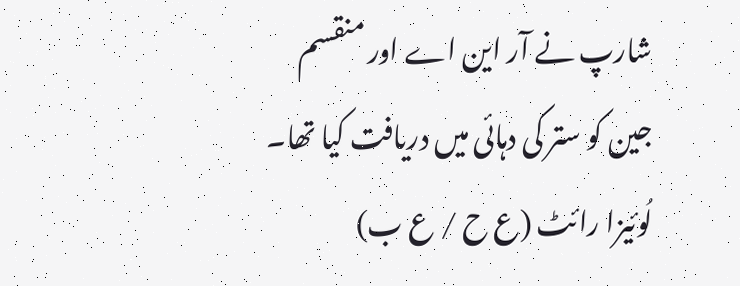شارپ نے آر این اے اور منقسم جین کو ستر کی دہائی میں دریافت کیا تھا۔
لُوئیزا رائٹ (ع ح / ع ب)